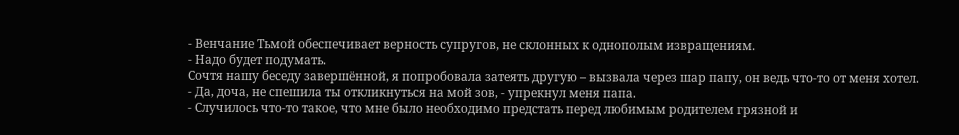- Венчание Тьмой обеспечивает верность супругов, не склонных к однополым извращениям.
- Надо будет подумать.
Сочтя нашу беседу завершённой, я попробовала затеять другую – вызвала через шар папу, он ведь что-то от меня хотел.
- Да, доча, не спешила ты откликнуться на мой зов, - упрекнул меня папа.
- Случилось что-то такое, что мне было необходимо предстать перед любимым родителем грязной и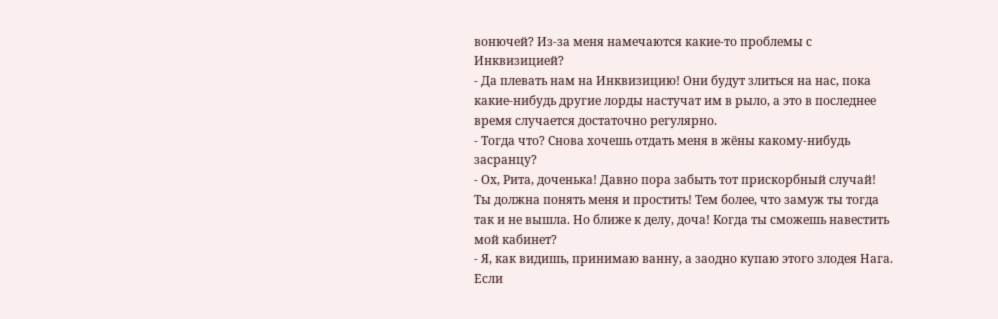вонючей? Из-за меня намечаются какие-то проблемы с Инквизицией?
- Да плевать нам на Инквизицию! Они будут злиться на нас, пока какие-нибудь другие лорды настучат им в рыло, а это в последнее время случается достаточно регулярно.
- Тогда что? Снова хочешь отдать меня в жёны какому-нибудь засранцу?
- Ох, Рита, доченька! Давно пора забыть тот прискорбный случай! Ты должна понять меня и простить! Тем более, что замуж ты тогда так и не вышла. Но ближе к делу, доча! Когда ты сможешь навестить мой кабинет?
- Я, как видишь, принимаю ванну, а заодно купаю этого злодея Нага. Если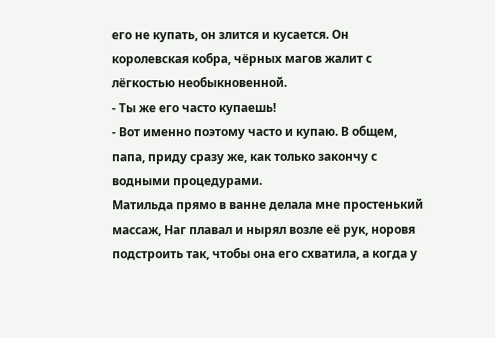его не купать, он злится и кусается. Он королевская кобра, чёрных магов жалит с лёгкостью необыкновенной.
- Ты же его часто купаешь!
- Вот именно поэтому часто и купаю. В общем, папа, приду сразу же, как только закончу с водными процедурами.
Матильда прямо в ванне делала мне простенький массаж, Наг плавал и нырял возле её рук, норовя подстроить так, чтобы она его схватила, а когда у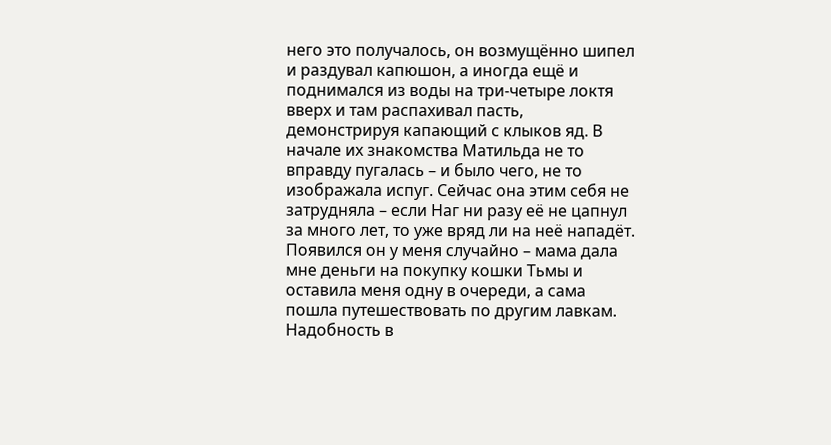него это получалось, он возмущённо шипел и раздувал капюшон, а иногда ещё и поднимался из воды на три-четыре локтя вверх и там распахивал пасть, демонстрируя капающий с клыков яд. В начале их знакомства Матильда не то вправду пугалась – и было чего, не то изображала испуг. Сейчас она этим себя не затрудняла – если Наг ни разу её не цапнул за много лет, то уже вряд ли на неё нападёт.
Появился он у меня случайно – мама дала мне деньги на покупку кошки Тьмы и оставила меня одну в очереди, а сама пошла путешествовать по другим лавкам. Надобность в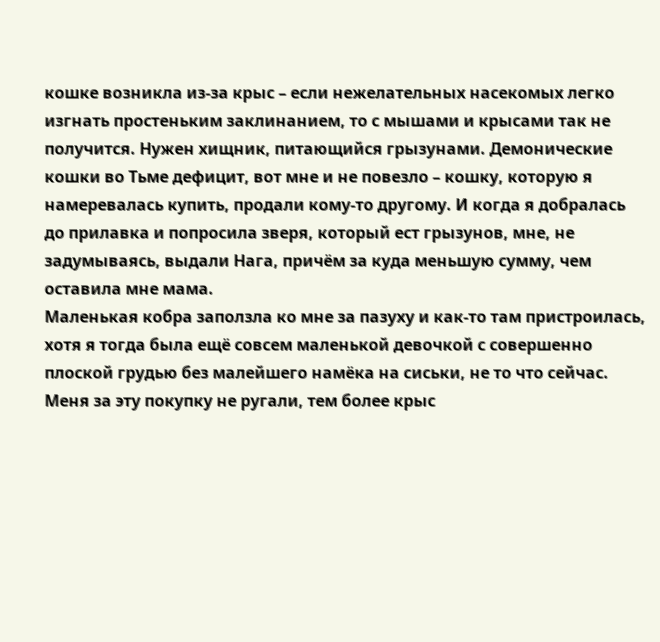кошке возникла из-за крыс – если нежелательных насекомых легко изгнать простеньким заклинанием, то с мышами и крысами так не получится. Нужен хищник, питающийся грызунами. Демонические кошки во Тьме дефицит, вот мне и не повезло – кошку, которую я намеревалась купить, продали кому-то другому. И когда я добралась до прилавка и попросила зверя, который ест грызунов, мне, не задумываясь, выдали Нага, причём за куда меньшую сумму, чем оставила мне мама.
Маленькая кобра заползла ко мне за пазуху и как-то там пристроилась, хотя я тогда была ещё совсем маленькой девочкой с совершенно плоской грудью без малейшего намёка на сиськи, не то что сейчас. Меня за эту покупку не ругали, тем более крыс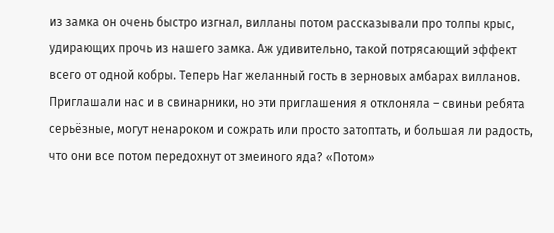из замка он очень быстро изгнал, вилланы потом рассказывали про толпы крыс, удирающих прочь из нашего замка. Аж удивительно, такой потрясающий эффект всего от одной кобры. Теперь Наг желанный гость в зерновых амбарах вилланов. Приглашали нас и в свинарники, но эти приглашения я отклоняла – свиньи ребята серьёзные, могут ненароком и сожрать или просто затоптать, и большая ли радость, что они все потом передохнут от змеиного яда? «Потом»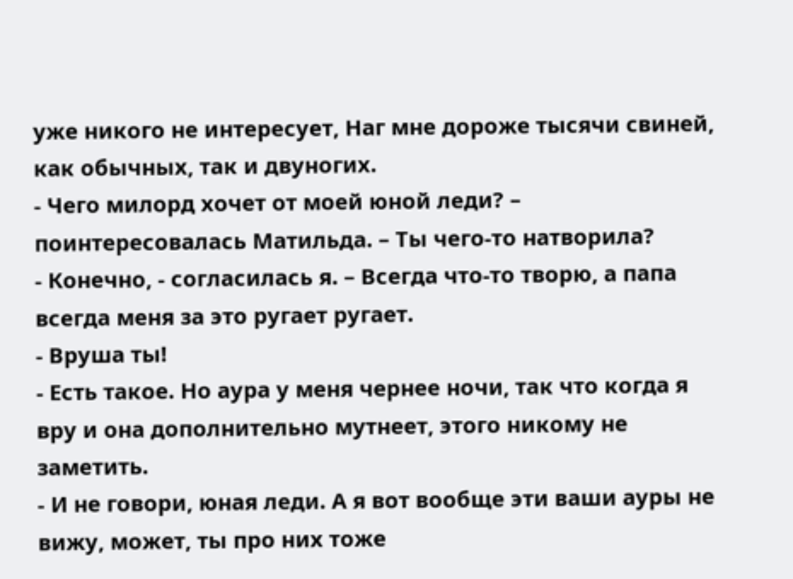уже никого не интересует, Наг мне дороже тысячи свиней, как обычных, так и двуногих.
- Чего милорд хочет от моей юной леди? – поинтересовалась Матильда. – Ты чего-то натворила?
- Конечно, - согласилась я. – Всегда что-то творю, а папа всегда меня за это ругает ругает.
- Вруша ты!
- Есть такое. Но аура у меня чернее ночи, так что когда я вру и она дополнительно мутнеет, этого никому не заметить.
- И не говори, юная леди. А я вот вообще эти ваши ауры не вижу, может, ты про них тоже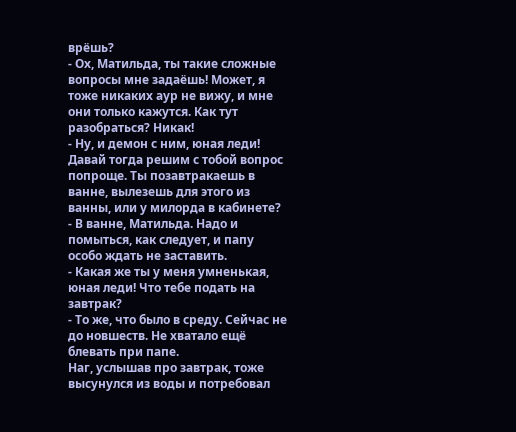врёшь?
- Ох, Матильда, ты такие сложные вопросы мне задаёшь! Может, я тоже никаких аур не вижу, и мне они только кажутся. Как тут разобраться? Никак!
- Ну, и демон с ним, юная леди! Давай тогда решим с тобой вопрос попроще. Ты позавтракаешь в ванне, вылезешь для этого из ванны, или у милорда в кабинете?
- В ванне, Матильда. Надо и помыться, как следует, и папу особо ждать не заставить.
- Какая же ты у меня умненькая, юная леди! Что тебе подать на завтрак?
- То же, что было в среду. Сейчас не до новшеств. Не хватало ещё блевать при папе.
Наг, услышав про завтрак, тоже высунулся из воды и потребовал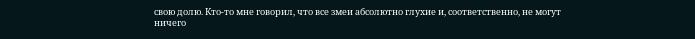свою долю. Кто-то мне говорил, что все змеи абсолютно глухие и, соответственно, не могут ничего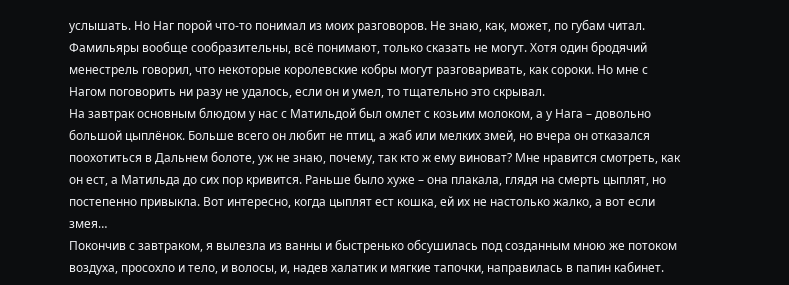услышать. Но Наг порой что-то понимал из моих разговоров. Не знаю, как, может, по губам читал. Фамильяры вообще сообразительны, всё понимают, только сказать не могут. Хотя один бродячий менестрель говорил, что некоторые королевские кобры могут разговаривать, как сороки. Но мне с Нагом поговорить ни разу не удалось, если он и умел, то тщательно это скрывал.
На завтрак основным блюдом у нас с Матильдой был омлет с козьим молоком, а у Нага – довольно большой цыплёнок. Больше всего он любит не птиц, а жаб или мелких змей, но вчера он отказался поохотиться в Дальнем болоте, уж не знаю, почему, так кто ж ему виноват? Мне нравится смотреть, как он ест, а Матильда до сих пор кривится. Раньше было хуже – она плакала, глядя на смерть цыплят, но постепенно привыкла. Вот интересно, когда цыплят ест кошка, ей их не настолько жалко, а вот если змея…
Покончив с завтраком, я вылезла из ванны и быстренько обсушилась под созданным мною же потоком воздуха, просохло и тело, и волосы, и, надев халатик и мягкие тапочки, направилась в папин кабинет.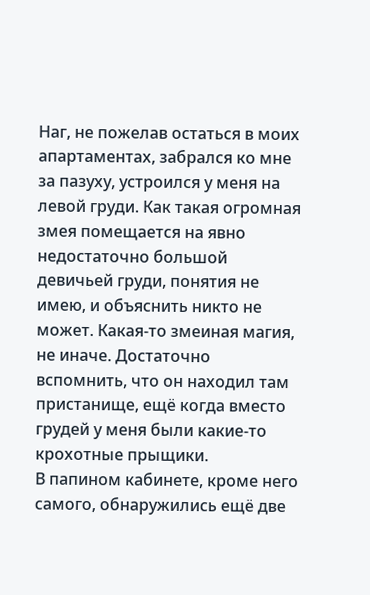Наг, не пожелав остаться в моих апартаментах, забрался ко мне за пазуху, устроился у меня на левой груди. Как такая огромная змея помещается на явно недостаточно большой девичьей груди, понятия не имею, и объяснить никто не может. Какая-то змеиная магия, не иначе. Достаточно вспомнить, что он находил там пристанище, ещё когда вместо грудей у меня были какие-то крохотные прыщики.
В папином кабинете, кроме него самого, обнаружились ещё две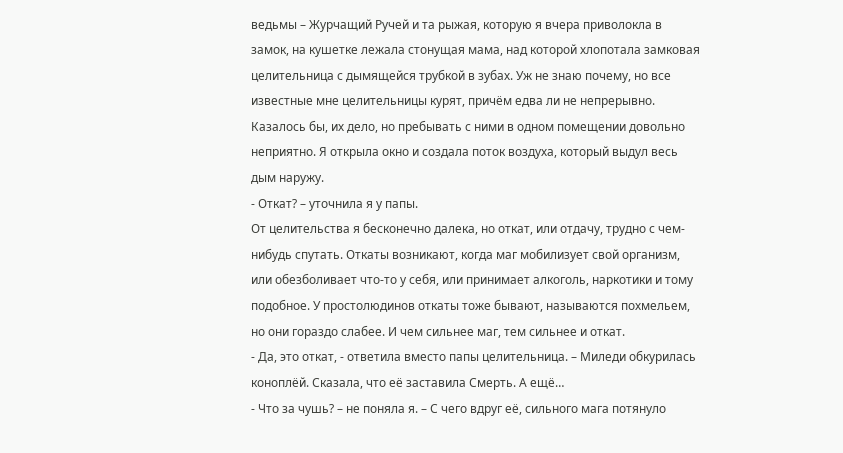ведьмы – Журчащий Ручей и та рыжая, которую я вчера приволокла в замок, на кушетке лежала стонущая мама, над которой хлопотала замковая целительница с дымящейся трубкой в зубах. Уж не знаю почему, но все известные мне целительницы курят, причём едва ли не непрерывно. Казалось бы, их дело, но пребывать с ними в одном помещении довольно неприятно. Я открыла окно и создала поток воздуха, который выдул весь дым наружу.
- Откат? – уточнила я у папы.
От целительства я бесконечно далека, но откат, или отдачу, трудно с чем-нибудь спутать. Откаты возникают, когда маг мобилизует свой организм, или обезболивает что-то у себя, или принимает алкоголь, наркотики и тому подобное. У простолюдинов откаты тоже бывают, называются похмельем, но они гораздо слабее. И чем сильнее маг, тем сильнее и откат.
- Да, это откат, - ответила вместо папы целительница. – Миледи обкурилась коноплёй. Сказала, что её заставила Смерть. А ещё…
- Что за чушь? – не поняла я. – С чего вдруг её, сильного мага потянуло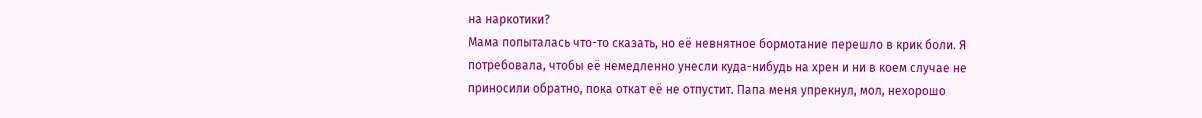на наркотики?
Мама попыталась что-то сказать, но её невнятное бормотание перешло в крик боли. Я потребовала, чтобы её немедленно унесли куда-нибудь на хрен и ни в коем случае не приносили обратно, пока откат её не отпустит. Папа меня упрекнул, мол, нехорошо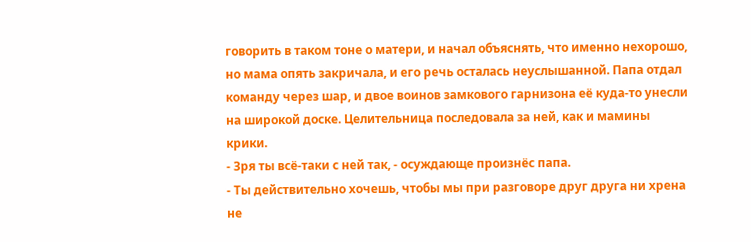говорить в таком тоне о матери, и начал объяснять, что именно нехорошо, но мама опять закричала, и его речь осталась неуслышанной. Папа отдал команду через шар, и двое воинов замкового гарнизона её куда-то унесли на широкой доске. Целительница последовала за ней, как и мамины крики.
- Зря ты всё-таки с ней так, - осуждающе произнёс папа.
- Ты действительно хочешь, чтобы мы при разговоре друг друга ни хрена не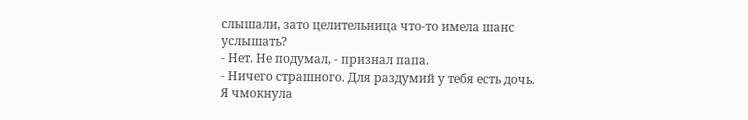слышали, зато целительница что-то имела шанс услышать?
- Нет. Не подумал, - признал папа.
- Ничего страшного. Для раздумий у тебя есть дочь.
Я чмокнула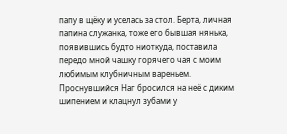папу в щёку и уселась за стол. Берта, личная папина служанка, тоже его бывшая нянька, появившись будто ниоткуда, поставила передо мной чашку горячего чая с моим любимым клубничным вареньем. Проснувшийся Наг бросился на неё с диким шипением и клацнул зубами у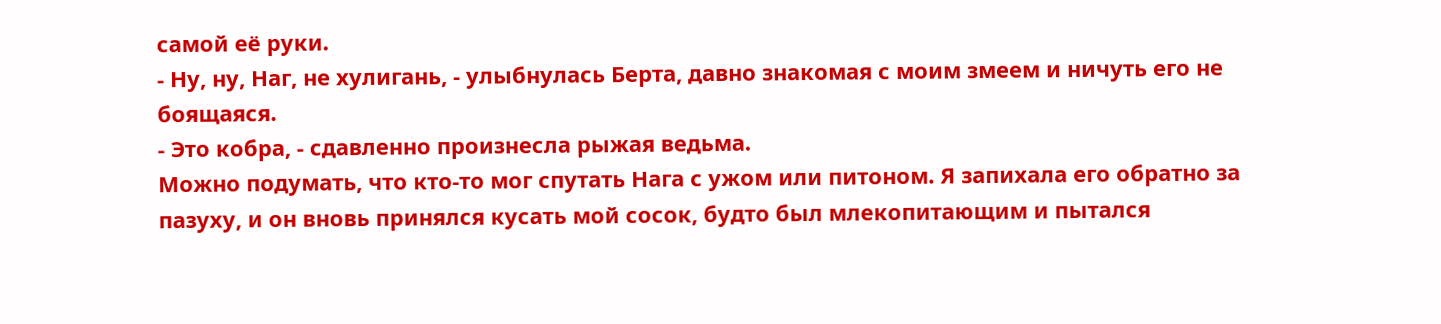самой её руки.
- Ну, ну, Наг, не хулигань, - улыбнулась Берта, давно знакомая с моим змеем и ничуть его не боящаяся.
- Это кобра, - сдавленно произнесла рыжая ведьма.
Можно подумать, что кто-то мог спутать Нага с ужом или питоном. Я запихала его обратно за пазуху, и он вновь принялся кусать мой сосок, будто был млекопитающим и пытался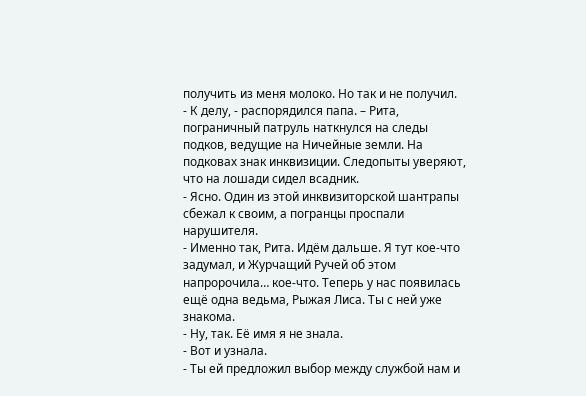получить из меня молоко. Но так и не получил.
- К делу, - распорядился папа. – Рита, пограничный патруль наткнулся на следы подков, ведущие на Ничейные земли. На подковах знак инквизиции. Следопыты уверяют, что на лошади сидел всадник.
- Ясно. Один из этой инквизиторской шантрапы сбежал к своим, а погранцы проспали нарушителя.
- Именно так, Рита. Идём дальше. Я тут кое-что задумал, и Журчащий Ручей об этом напророчила… кое-что. Теперь у нас появилась ещё одна ведьма, Рыжая Лиса. Ты с ней уже знакома.
- Ну, так. Её имя я не знала.
- Вот и узнала.
- Ты ей предложил выбор между службой нам и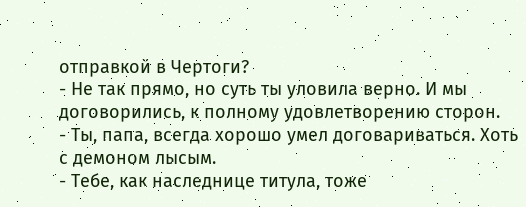отправкой в Чертоги?
- Не так прямо, но суть ты уловила верно. И мы договорились, к полному удовлетворению сторон.
- Ты, папа, всегда хорошо умел договариваться. Хоть с демоном лысым.
- Тебе, как наследнице титула, тоже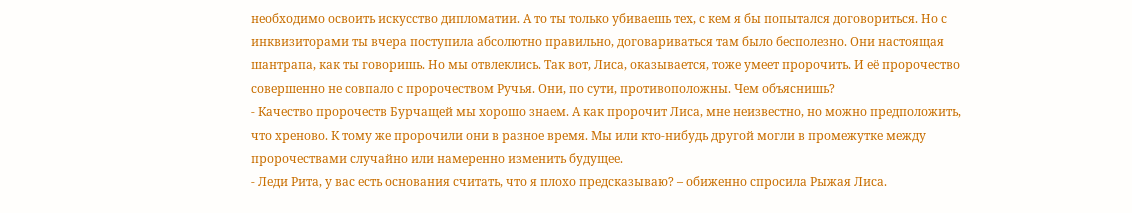необходимо освоить искусство дипломатии. А то ты только убиваешь тех, с кем я бы попытался договориться. Но с инквизиторами ты вчера поступила абсолютно правильно, договариваться там было бесполезно. Они настоящая шантрапа, как ты говоришь. Но мы отвлеклись. Так вот, Лиса, оказывается, тоже умеет пророчить. И её пророчество совершенно не совпало с пророчеством Ручья. Они, по сути, противоположны. Чем объяснишь?
- Качество пророчеств Бурчащей мы хорошо знаем. А как пророчит Лиса, мне неизвестно, но можно предположить, что хреново. К тому же пророчили они в разное время. Мы или кто-нибудь другой могли в промежутке между пророчествами случайно или намеренно изменить будущее.
- Леди Рита, у вас есть основания считать, что я плохо предсказываю? – обиженно спросила Рыжая Лиса.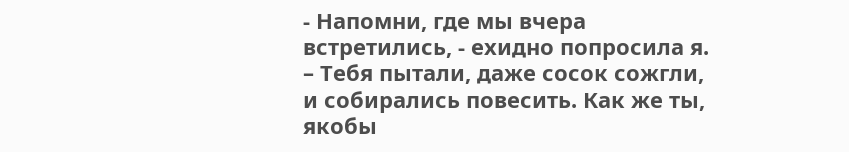- Напомни, где мы вчера встретились, - ехидно попросила я. – Тебя пытали, даже сосок сожгли, и собирались повесить. Как же ты, якобы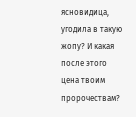ясновидица, угодила в такую жопу? И какая после этого цена твоим пророчествам?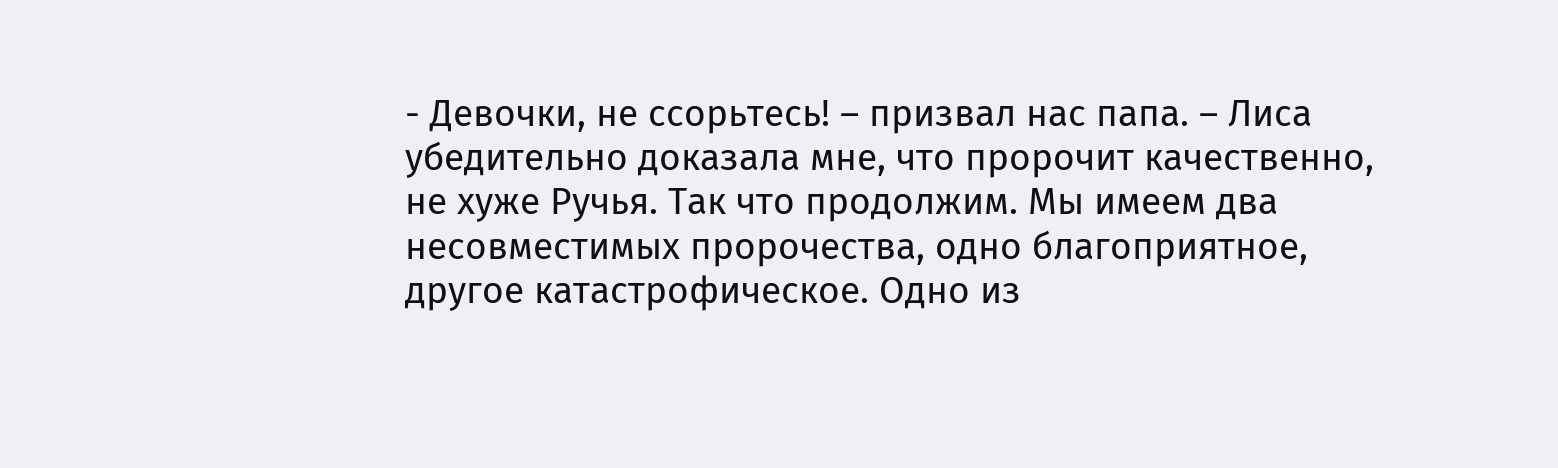- Девочки, не ссорьтесь! – призвал нас папа. – Лиса убедительно доказала мне, что пророчит качественно, не хуже Ручья. Так что продолжим. Мы имеем два несовместимых пророчества, одно благоприятное, другое катастрофическое. Одно из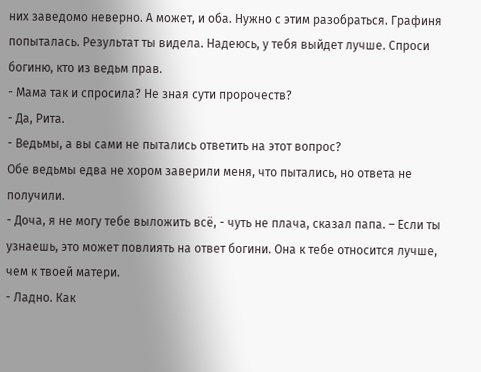них заведомо неверно. А может, и оба. Нужно с этим разобраться. Графиня попыталась. Результат ты видела. Надеюсь, у тебя выйдет лучше. Спроси богиню, кто из ведьм прав.
- Мама так и спросила? Не зная сути пророчеств?
- Да, Рита.
- Ведьмы, а вы сами не пытались ответить на этот вопрос?
Обе ведьмы едва не хором заверили меня, что пытались, но ответа не получили.
- Доча, я не могу тебе выложить всё, - чуть не плача, сказал папа. – Если ты узнаешь, это может повлиять на ответ богини. Она к тебе относится лучше, чем к твоей матери.
- Ладно. Как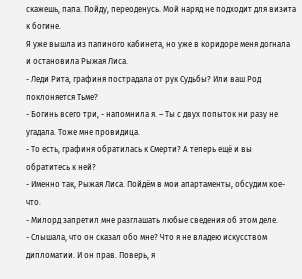скажешь, папа. Пойду, переоденусь. Мой наряд не подходит для визита к богине.
Я уже вышла из папиного кабинета, но уже в коридоре меня догнала и остановила Рыжая Лиса.
- Леди Рита, графиня пострадала от рук Судьбы? Или ваш Род поклоняется Тьме?
- Богинь всего три, - напомнила я. – Ты с двух попыток ни разу не угадала. Тоже мне провидица.
- То есть, графиня обратилась к Смерти? А теперь ещё и вы обратитесь к ней?
- Именно так, Рыжая Лиса. Пойдём в мои апартаменты, обсудим кое-что.
- Милорд запретил мне разглашать любые сведения об этом деле.
- Слышала, что он сказал обо мне? Что я не владею искусством дипломатии. И он прав. Поверь, я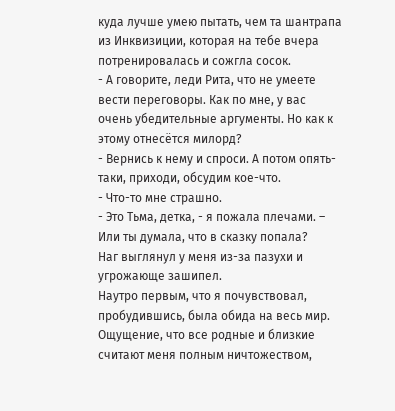куда лучше умею пытать, чем та шантрапа из Инквизиции, которая на тебе вчера потренировалась и сожгла сосок.
- А говорите, леди Рита, что не умеете вести переговоры. Как по мне, у вас очень убедительные аргументы. Но как к этому отнесётся милорд?
- Вернись к нему и спроси. А потом опять-таки, приходи, обсудим кое-что.
- Что-то мне страшно.
- Это Тьма, детка, - я пожала плечами. – Или ты думала, что в сказку попала?
Наг выглянул у меня из-за пазухи и угрожающе зашипел.
Наутро первым, что я почувствовал, пробудившись, была обида на весь мир. Ощущение, что все родные и близкие считают меня полным ничтожеством,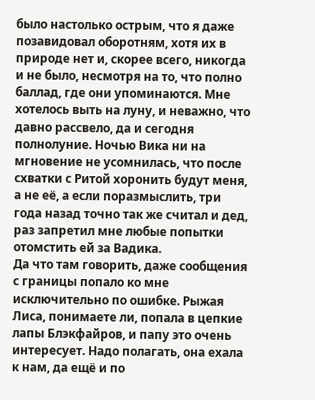было настолько острым, что я даже позавидовал оборотням, хотя их в природе нет и, скорее всего, никогда и не было, несмотря на то, что полно баллад, где они упоминаются. Мне хотелось выть на луну, и неважно, что давно рассвело, да и сегодня полнолуние. Ночью Вика ни на мгновение не усомнилась, что после схватки с Ритой хоронить будут меня, а не её, а если поразмыслить, три года назад точно так же считал и дед, раз запретил мне любые попытки отомстить ей за Вадика.
Да что там говорить, даже сообщения с границы попало ко мне исключительно по ошибке. Рыжая Лиса, понимаете ли, попала в цепкие лапы Блэкфайров, и папу это очень интересует. Надо полагать, она ехала к нам, да ещё и по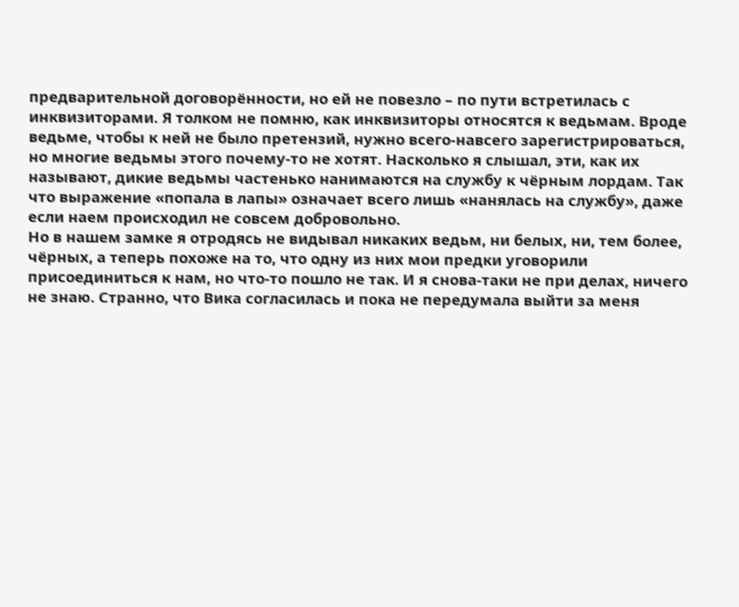предварительной договорённости, но ей не повезло – по пути встретилась с инквизиторами. Я толком не помню, как инквизиторы относятся к ведьмам. Вроде ведьме, чтобы к ней не было претензий, нужно всего-навсего зарегистрироваться, но многие ведьмы этого почему-то не хотят. Насколько я слышал, эти, как их называют, дикие ведьмы частенько нанимаются на службу к чёрным лордам. Так что выражение «попала в лапы» означает всего лишь «нанялась на службу», даже если наем происходил не совсем добровольно.
Но в нашем замке я отродясь не видывал никаких ведьм, ни белых, ни, тем более, чёрных, а теперь похоже на то, что одну из них мои предки уговорили присоединиться к нам, но что-то пошло не так. И я снова-таки не при делах, ничего не знаю. Странно, что Вика согласилась и пока не передумала выйти за меня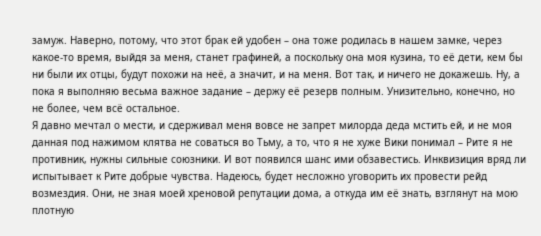замуж. Наверно, потому, что этот брак ей удобен – она тоже родилась в нашем замке, через какое-то время, выйдя за меня, станет графиней, а поскольку она моя кузина, то её дети, кем бы ни были их отцы, будут похожи на неё, а значит, и на меня. Вот так, и ничего не докажешь. Ну, а пока я выполняю весьма важное задание – держу её резерв полным. Унизительно, конечно, но не более, чем всё остальное.
Я давно мечтал о мести, и сдерживал меня вовсе не запрет милорда деда мстить ей, и не моя данная под нажимом клятва не соваться во Тьму, а то, что я не хуже Вики понимал – Рите я не противник, нужны сильные союзники. И вот появился шанс ими обзавестись. Инквизиция вряд ли испытывает к Рите добрые чувства. Надеюсь, будет несложно уговорить их провести рейд возмездия. Они, не зная моей хреновой репутации дома, а откуда им её знать, взглянут на мою плотную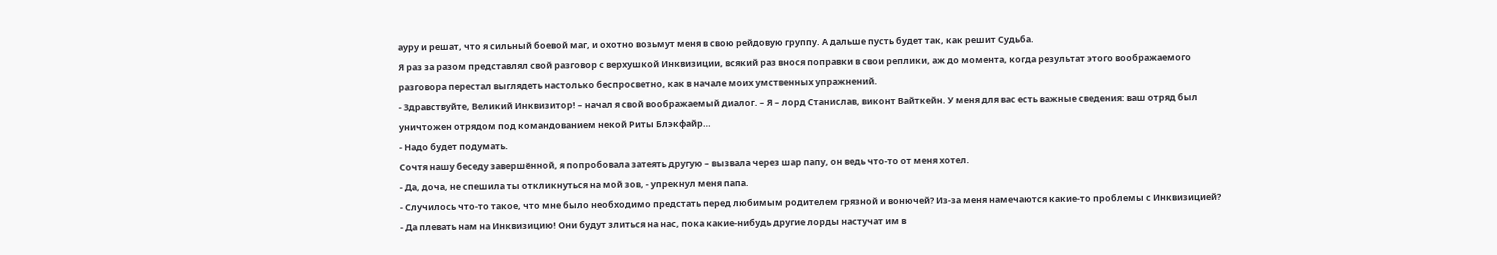ауру и решат, что я сильный боевой маг, и охотно возьмут меня в свою рейдовую группу. А дальше пусть будет так, как решит Судьба.
Я раз за разом представлял свой разговор с верхушкой Инквизиции, всякий раз внося поправки в свои реплики, аж до момента, когда результат этого воображаемого разговора перестал выглядеть настолько беспросветно, как в начале моих умственных упражнений.
- Здравствуйте, Великий Инквизитор! – начал я свой воображаемый диалог. – Я – лорд Станислав, виконт Вайткейн. У меня для вас есть важные сведения: ваш отряд был уничтожен отрядом под командованием некой Риты Блэкфайр…
- Надо будет подумать.
Сочтя нашу беседу завершённой, я попробовала затеять другую – вызвала через шар папу, он ведь что-то от меня хотел.
- Да, доча, не спешила ты откликнуться на мой зов, - упрекнул меня папа.
- Случилось что-то такое, что мне было необходимо предстать перед любимым родителем грязной и вонючей? Из-за меня намечаются какие-то проблемы с Инквизицией?
- Да плевать нам на Инквизицию! Они будут злиться на нас, пока какие-нибудь другие лорды настучат им в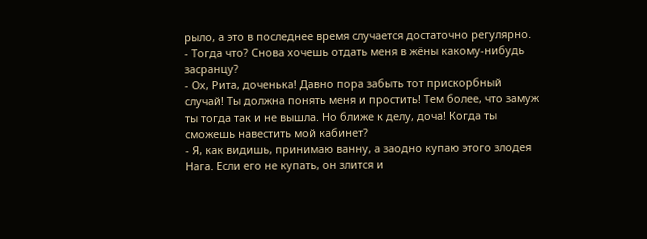рыло, а это в последнее время случается достаточно регулярно.
- Тогда что? Снова хочешь отдать меня в жёны какому-нибудь засранцу?
- Ох, Рита, доченька! Давно пора забыть тот прискорбный случай! Ты должна понять меня и простить! Тем более, что замуж ты тогда так и не вышла. Но ближе к делу, доча! Когда ты сможешь навестить мой кабинет?
- Я, как видишь, принимаю ванну, а заодно купаю этого злодея Нага. Если его не купать, он злится и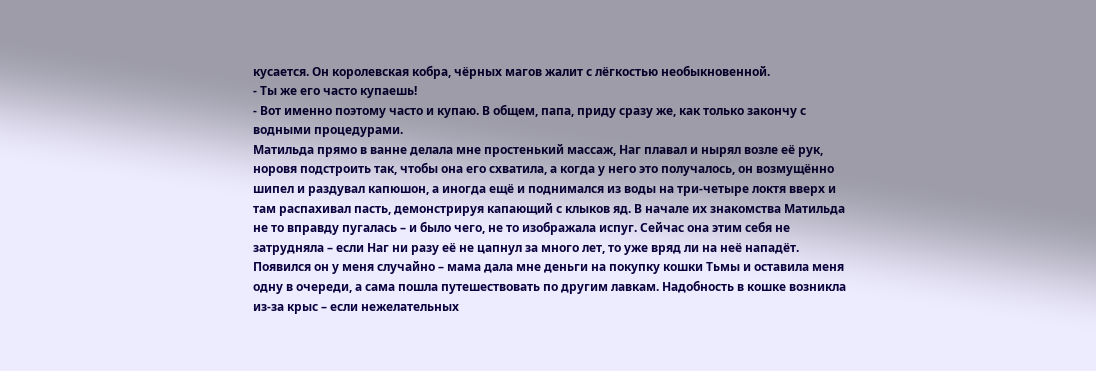кусается. Он королевская кобра, чёрных магов жалит с лёгкостью необыкновенной.
- Ты же его часто купаешь!
- Вот именно поэтому часто и купаю. В общем, папа, приду сразу же, как только закончу с водными процедурами.
Матильда прямо в ванне делала мне простенький массаж, Наг плавал и нырял возле её рук, норовя подстроить так, чтобы она его схватила, а когда у него это получалось, он возмущённо шипел и раздувал капюшон, а иногда ещё и поднимался из воды на три-четыре локтя вверх и там распахивал пасть, демонстрируя капающий с клыков яд. В начале их знакомства Матильда не то вправду пугалась – и было чего, не то изображала испуг. Сейчас она этим себя не затрудняла – если Наг ни разу её не цапнул за много лет, то уже вряд ли на неё нападёт.
Появился он у меня случайно – мама дала мне деньги на покупку кошки Тьмы и оставила меня одну в очереди, а сама пошла путешествовать по другим лавкам. Надобность в кошке возникла из-за крыс – если нежелательных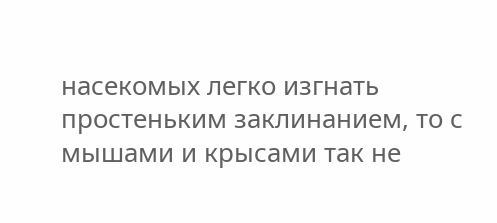насекомых легко изгнать простеньким заклинанием, то с мышами и крысами так не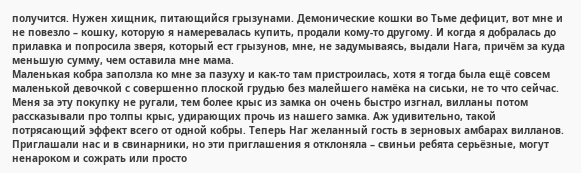получится. Нужен хищник, питающийся грызунами. Демонические кошки во Тьме дефицит, вот мне и не повезло – кошку, которую я намеревалась купить, продали кому-то другому. И когда я добралась до прилавка и попросила зверя, который ест грызунов, мне, не задумываясь, выдали Нага, причём за куда меньшую сумму, чем оставила мне мама.
Маленькая кобра заползла ко мне за пазуху и как-то там пристроилась, хотя я тогда была ещё совсем маленькой девочкой с совершенно плоской грудью без малейшего намёка на сиськи, не то что сейчас. Меня за эту покупку не ругали, тем более крыс из замка он очень быстро изгнал, вилланы потом рассказывали про толпы крыс, удирающих прочь из нашего замка. Аж удивительно, такой потрясающий эффект всего от одной кобры. Теперь Наг желанный гость в зерновых амбарах вилланов. Приглашали нас и в свинарники, но эти приглашения я отклоняла – свиньи ребята серьёзные, могут ненароком и сожрать или просто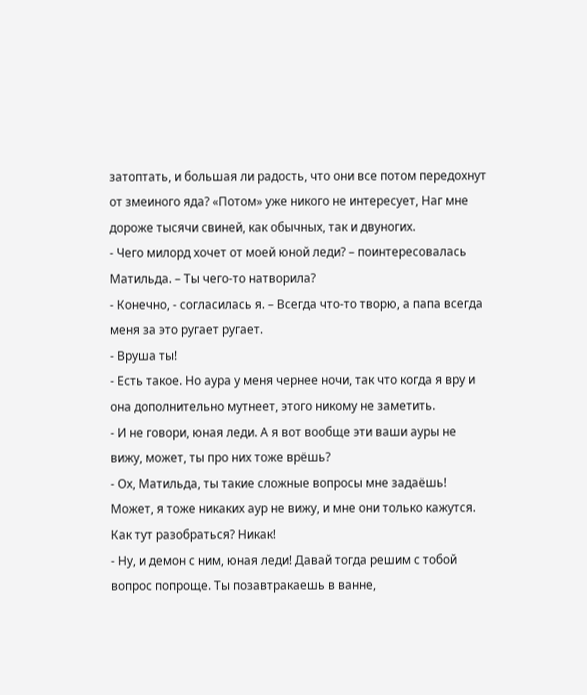затоптать, и большая ли радость, что они все потом передохнут от змеиного яда? «Потом» уже никого не интересует, Наг мне дороже тысячи свиней, как обычных, так и двуногих.
- Чего милорд хочет от моей юной леди? – поинтересовалась Матильда. – Ты чего-то натворила?
- Конечно, - согласилась я. – Всегда что-то творю, а папа всегда меня за это ругает ругает.
- Вруша ты!
- Есть такое. Но аура у меня чернее ночи, так что когда я вру и она дополнительно мутнеет, этого никому не заметить.
- И не говори, юная леди. А я вот вообще эти ваши ауры не вижу, может, ты про них тоже врёшь?
- Ох, Матильда, ты такие сложные вопросы мне задаёшь! Может, я тоже никаких аур не вижу, и мне они только кажутся. Как тут разобраться? Никак!
- Ну, и демон с ним, юная леди! Давай тогда решим с тобой вопрос попроще. Ты позавтракаешь в ванне,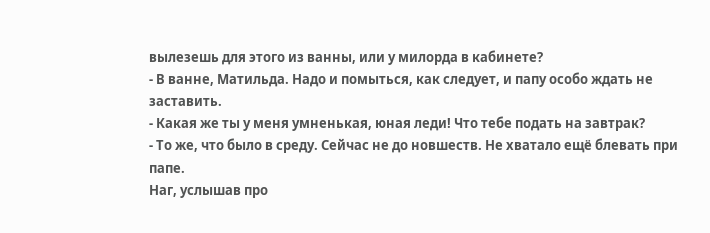вылезешь для этого из ванны, или у милорда в кабинете?
- В ванне, Матильда. Надо и помыться, как следует, и папу особо ждать не заставить.
- Какая же ты у меня умненькая, юная леди! Что тебе подать на завтрак?
- То же, что было в среду. Сейчас не до новшеств. Не хватало ещё блевать при папе.
Наг, услышав про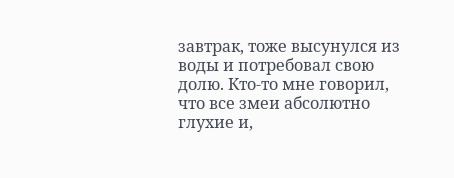завтрак, тоже высунулся из воды и потребовал свою долю. Кто-то мне говорил, что все змеи абсолютно глухие и,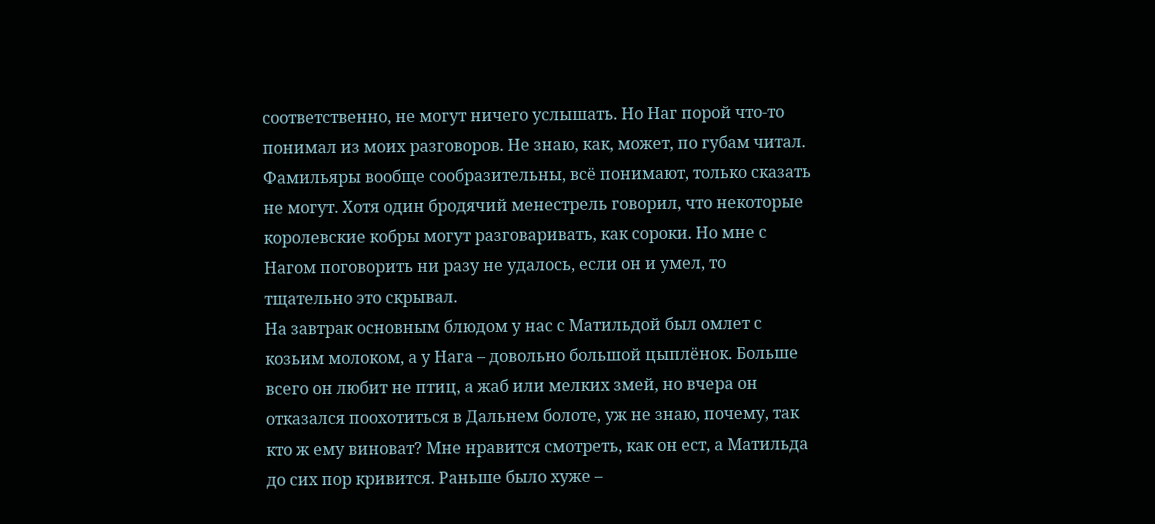соответственно, не могут ничего услышать. Но Наг порой что-то понимал из моих разговоров. Не знаю, как, может, по губам читал. Фамильяры вообще сообразительны, всё понимают, только сказать не могут. Хотя один бродячий менестрель говорил, что некоторые королевские кобры могут разговаривать, как сороки. Но мне с Нагом поговорить ни разу не удалось, если он и умел, то тщательно это скрывал.
На завтрак основным блюдом у нас с Матильдой был омлет с козьим молоком, а у Нага – довольно большой цыплёнок. Больше всего он любит не птиц, а жаб или мелких змей, но вчера он отказался поохотиться в Дальнем болоте, уж не знаю, почему, так кто ж ему виноват? Мне нравится смотреть, как он ест, а Матильда до сих пор кривится. Раньше было хуже –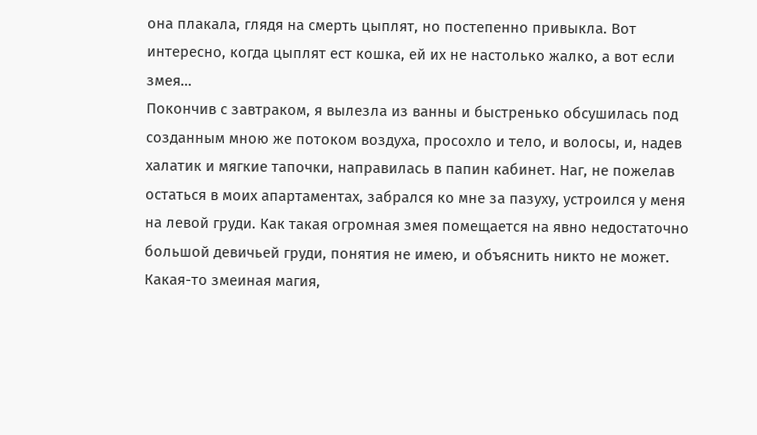она плакала, глядя на смерть цыплят, но постепенно привыкла. Вот интересно, когда цыплят ест кошка, ей их не настолько жалко, а вот если змея…
Покончив с завтраком, я вылезла из ванны и быстренько обсушилась под созданным мною же потоком воздуха, просохло и тело, и волосы, и, надев халатик и мягкие тапочки, направилась в папин кабинет. Наг, не пожелав остаться в моих апартаментах, забрался ко мне за пазуху, устроился у меня на левой груди. Как такая огромная змея помещается на явно недостаточно большой девичьей груди, понятия не имею, и объяснить никто не может. Какая-то змеиная магия,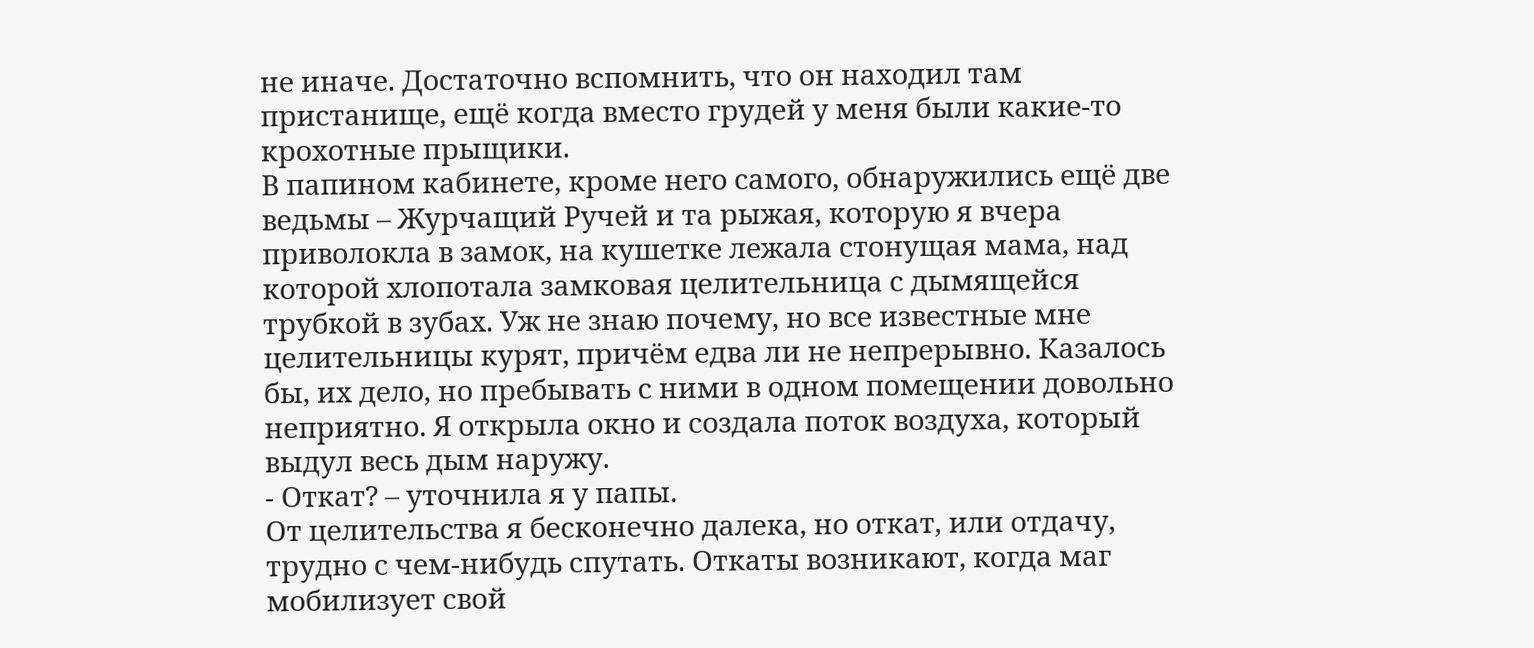не иначе. Достаточно вспомнить, что он находил там пристанище, ещё когда вместо грудей у меня были какие-то крохотные прыщики.
В папином кабинете, кроме него самого, обнаружились ещё две ведьмы – Журчащий Ручей и та рыжая, которую я вчера приволокла в замок, на кушетке лежала стонущая мама, над которой хлопотала замковая целительница с дымящейся трубкой в зубах. Уж не знаю почему, но все известные мне целительницы курят, причём едва ли не непрерывно. Казалось бы, их дело, но пребывать с ними в одном помещении довольно неприятно. Я открыла окно и создала поток воздуха, который выдул весь дым наружу.
- Откат? – уточнила я у папы.
От целительства я бесконечно далека, но откат, или отдачу, трудно с чем-нибудь спутать. Откаты возникают, когда маг мобилизует свой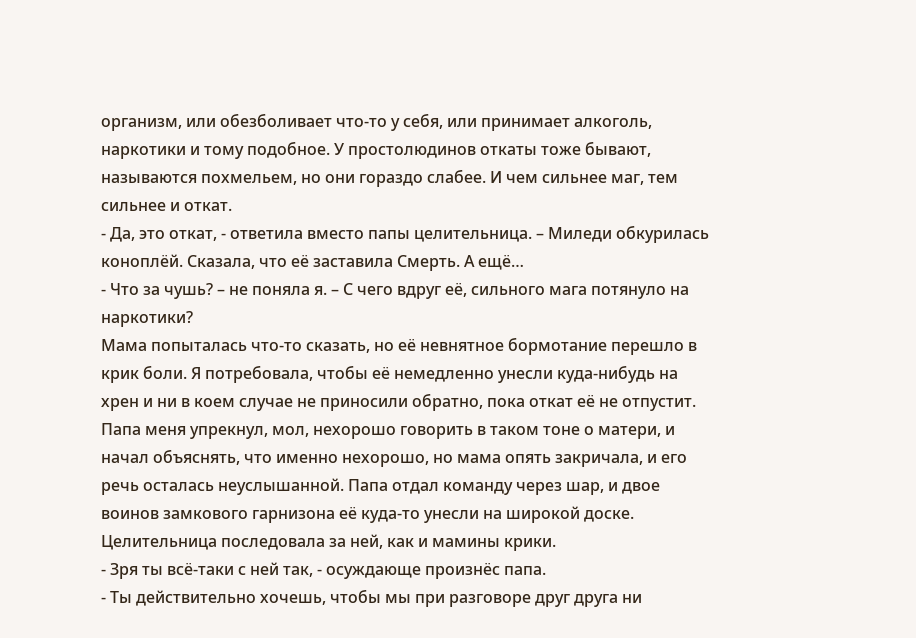организм, или обезболивает что-то у себя, или принимает алкоголь, наркотики и тому подобное. У простолюдинов откаты тоже бывают, называются похмельем, но они гораздо слабее. И чем сильнее маг, тем сильнее и откат.
- Да, это откат, - ответила вместо папы целительница. – Миледи обкурилась коноплёй. Сказала, что её заставила Смерть. А ещё…
- Что за чушь? – не поняла я. – С чего вдруг её, сильного мага потянуло на наркотики?
Мама попыталась что-то сказать, но её невнятное бормотание перешло в крик боли. Я потребовала, чтобы её немедленно унесли куда-нибудь на хрен и ни в коем случае не приносили обратно, пока откат её не отпустит. Папа меня упрекнул, мол, нехорошо говорить в таком тоне о матери, и начал объяснять, что именно нехорошо, но мама опять закричала, и его речь осталась неуслышанной. Папа отдал команду через шар, и двое воинов замкового гарнизона её куда-то унесли на широкой доске. Целительница последовала за ней, как и мамины крики.
- Зря ты всё-таки с ней так, - осуждающе произнёс папа.
- Ты действительно хочешь, чтобы мы при разговоре друг друга ни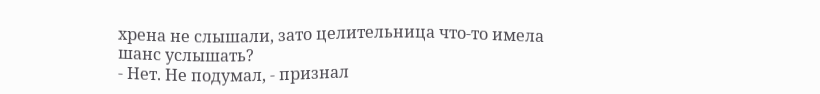хрена не слышали, зато целительница что-то имела шанс услышать?
- Нет. Не подумал, - признал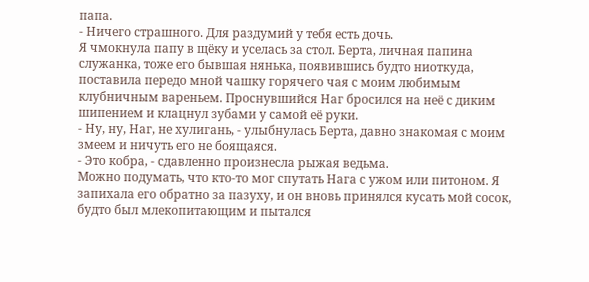папа.
- Ничего страшного. Для раздумий у тебя есть дочь.
Я чмокнула папу в щёку и уселась за стол. Берта, личная папина служанка, тоже его бывшая нянька, появившись будто ниоткуда, поставила передо мной чашку горячего чая с моим любимым клубничным вареньем. Проснувшийся Наг бросился на неё с диким шипением и клацнул зубами у самой её руки.
- Ну, ну, Наг, не хулигань, - улыбнулась Берта, давно знакомая с моим змеем и ничуть его не боящаяся.
- Это кобра, - сдавленно произнесла рыжая ведьма.
Можно подумать, что кто-то мог спутать Нага с ужом или питоном. Я запихала его обратно за пазуху, и он вновь принялся кусать мой сосок, будто был млекопитающим и пытался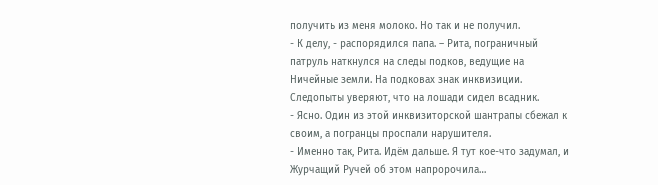получить из меня молоко. Но так и не получил.
- К делу, - распорядился папа. – Рита, пограничный патруль наткнулся на следы подков, ведущие на Ничейные земли. На подковах знак инквизиции. Следопыты уверяют, что на лошади сидел всадник.
- Ясно. Один из этой инквизиторской шантрапы сбежал к своим, а погранцы проспали нарушителя.
- Именно так, Рита. Идём дальше. Я тут кое-что задумал, и Журчащий Ручей об этом напророчила…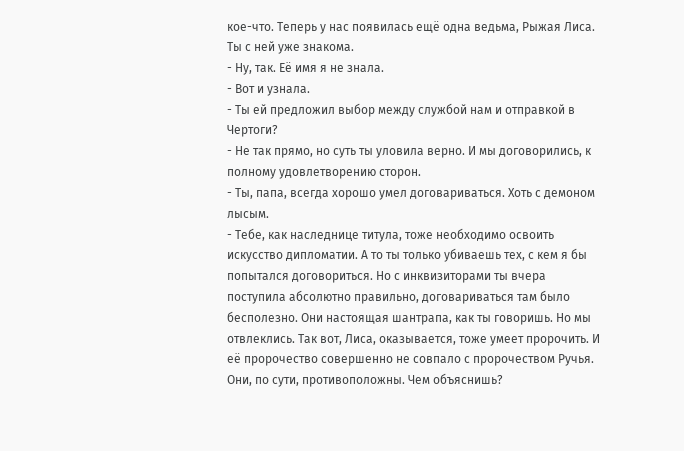кое-что. Теперь у нас появилась ещё одна ведьма, Рыжая Лиса. Ты с ней уже знакома.
- Ну, так. Её имя я не знала.
- Вот и узнала.
- Ты ей предложил выбор между службой нам и отправкой в Чертоги?
- Не так прямо, но суть ты уловила верно. И мы договорились, к полному удовлетворению сторон.
- Ты, папа, всегда хорошо умел договариваться. Хоть с демоном лысым.
- Тебе, как наследнице титула, тоже необходимо освоить искусство дипломатии. А то ты только убиваешь тех, с кем я бы попытался договориться. Но с инквизиторами ты вчера поступила абсолютно правильно, договариваться там было бесполезно. Они настоящая шантрапа, как ты говоришь. Но мы отвлеклись. Так вот, Лиса, оказывается, тоже умеет пророчить. И её пророчество совершенно не совпало с пророчеством Ручья. Они, по сути, противоположны. Чем объяснишь?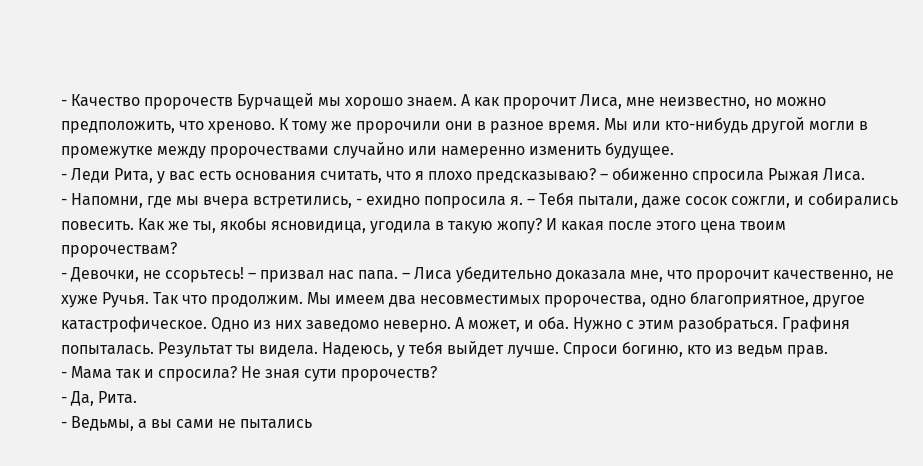- Качество пророчеств Бурчащей мы хорошо знаем. А как пророчит Лиса, мне неизвестно, но можно предположить, что хреново. К тому же пророчили они в разное время. Мы или кто-нибудь другой могли в промежутке между пророчествами случайно или намеренно изменить будущее.
- Леди Рита, у вас есть основания считать, что я плохо предсказываю? – обиженно спросила Рыжая Лиса.
- Напомни, где мы вчера встретились, - ехидно попросила я. – Тебя пытали, даже сосок сожгли, и собирались повесить. Как же ты, якобы ясновидица, угодила в такую жопу? И какая после этого цена твоим пророчествам?
- Девочки, не ссорьтесь! – призвал нас папа. – Лиса убедительно доказала мне, что пророчит качественно, не хуже Ручья. Так что продолжим. Мы имеем два несовместимых пророчества, одно благоприятное, другое катастрофическое. Одно из них заведомо неверно. А может, и оба. Нужно с этим разобраться. Графиня попыталась. Результат ты видела. Надеюсь, у тебя выйдет лучше. Спроси богиню, кто из ведьм прав.
- Мама так и спросила? Не зная сути пророчеств?
- Да, Рита.
- Ведьмы, а вы сами не пытались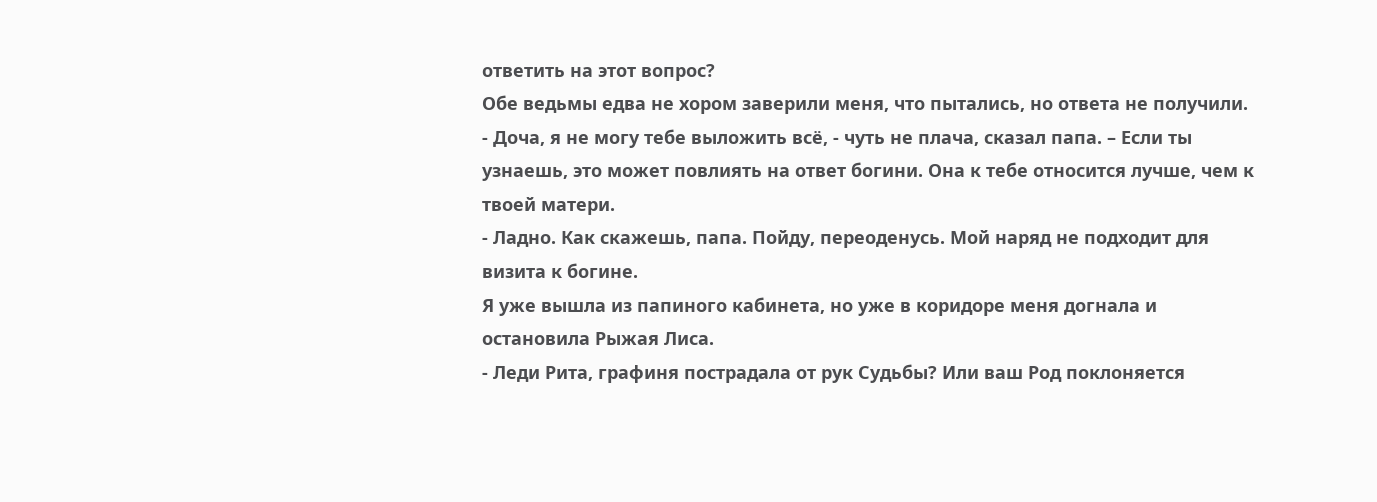ответить на этот вопрос?
Обе ведьмы едва не хором заверили меня, что пытались, но ответа не получили.
- Доча, я не могу тебе выложить всё, - чуть не плача, сказал папа. – Если ты узнаешь, это может повлиять на ответ богини. Она к тебе относится лучше, чем к твоей матери.
- Ладно. Как скажешь, папа. Пойду, переоденусь. Мой наряд не подходит для визита к богине.
Я уже вышла из папиного кабинета, но уже в коридоре меня догнала и остановила Рыжая Лиса.
- Леди Рита, графиня пострадала от рук Судьбы? Или ваш Род поклоняется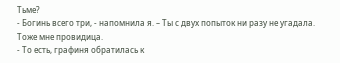Тьме?
- Богинь всего три, - напомнила я. – Ты с двух попыток ни разу не угадала. Тоже мне провидица.
- То есть, графиня обратилась к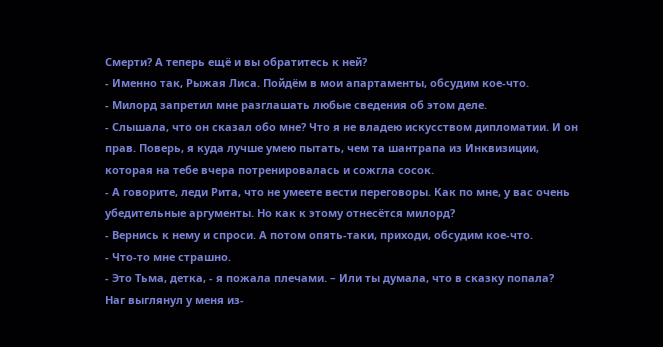Смерти? А теперь ещё и вы обратитесь к ней?
- Именно так, Рыжая Лиса. Пойдём в мои апартаменты, обсудим кое-что.
- Милорд запретил мне разглашать любые сведения об этом деле.
- Слышала, что он сказал обо мне? Что я не владею искусством дипломатии. И он прав. Поверь, я куда лучше умею пытать, чем та шантрапа из Инквизиции, которая на тебе вчера потренировалась и сожгла сосок.
- А говорите, леди Рита, что не умеете вести переговоры. Как по мне, у вас очень убедительные аргументы. Но как к этому отнесётся милорд?
- Вернись к нему и спроси. А потом опять-таки, приходи, обсудим кое-что.
- Что-то мне страшно.
- Это Тьма, детка, - я пожала плечами. – Или ты думала, что в сказку попала?
Наг выглянул у меня из-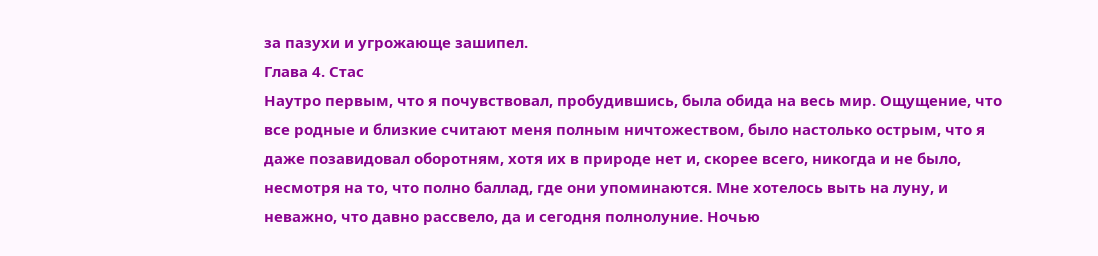за пазухи и угрожающе зашипел.
Глава 4. Стас
Наутро первым, что я почувствовал, пробудившись, была обида на весь мир. Ощущение, что все родные и близкие считают меня полным ничтожеством, было настолько острым, что я даже позавидовал оборотням, хотя их в природе нет и, скорее всего, никогда и не было, несмотря на то, что полно баллад, где они упоминаются. Мне хотелось выть на луну, и неважно, что давно рассвело, да и сегодня полнолуние. Ночью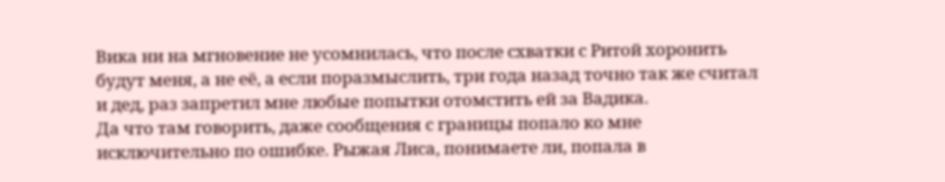Вика ни на мгновение не усомнилась, что после схватки с Ритой хоронить будут меня, а не её, а если поразмыслить, три года назад точно так же считал и дед, раз запретил мне любые попытки отомстить ей за Вадика.
Да что там говорить, даже сообщения с границы попало ко мне исключительно по ошибке. Рыжая Лиса, понимаете ли, попала в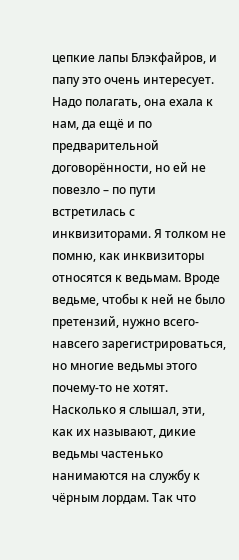цепкие лапы Блэкфайров, и папу это очень интересует. Надо полагать, она ехала к нам, да ещё и по предварительной договорённости, но ей не повезло – по пути встретилась с инквизиторами. Я толком не помню, как инквизиторы относятся к ведьмам. Вроде ведьме, чтобы к ней не было претензий, нужно всего-навсего зарегистрироваться, но многие ведьмы этого почему-то не хотят. Насколько я слышал, эти, как их называют, дикие ведьмы частенько нанимаются на службу к чёрным лордам. Так что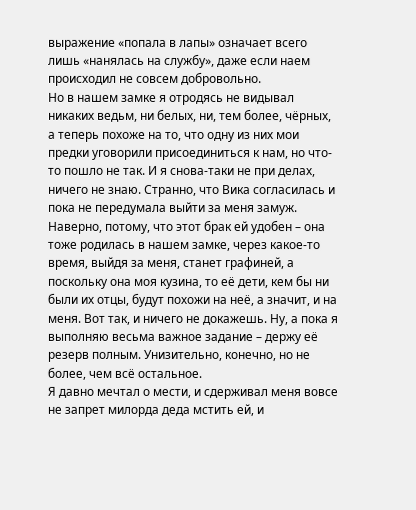выражение «попала в лапы» означает всего лишь «нанялась на службу», даже если наем происходил не совсем добровольно.
Но в нашем замке я отродясь не видывал никаких ведьм, ни белых, ни, тем более, чёрных, а теперь похоже на то, что одну из них мои предки уговорили присоединиться к нам, но что-то пошло не так. И я снова-таки не при делах, ничего не знаю. Странно, что Вика согласилась и пока не передумала выйти за меня замуж. Наверно, потому, что этот брак ей удобен – она тоже родилась в нашем замке, через какое-то время, выйдя за меня, станет графиней, а поскольку она моя кузина, то её дети, кем бы ни были их отцы, будут похожи на неё, а значит, и на меня. Вот так, и ничего не докажешь. Ну, а пока я выполняю весьма важное задание – держу её резерв полным. Унизительно, конечно, но не более, чем всё остальное.
Я давно мечтал о мести, и сдерживал меня вовсе не запрет милорда деда мстить ей, и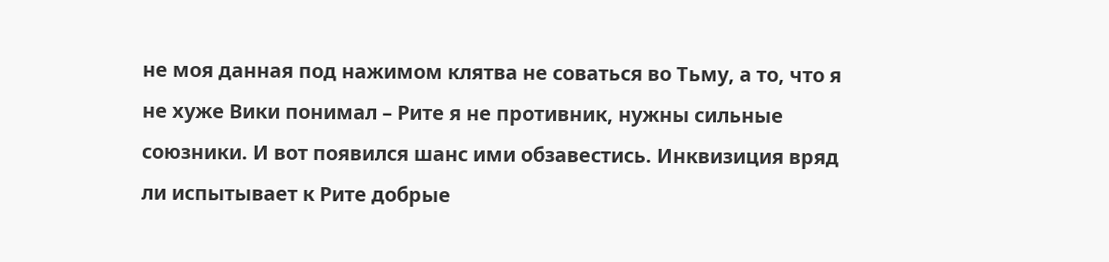не моя данная под нажимом клятва не соваться во Тьму, а то, что я не хуже Вики понимал – Рите я не противник, нужны сильные союзники. И вот появился шанс ими обзавестись. Инквизиция вряд ли испытывает к Рите добрые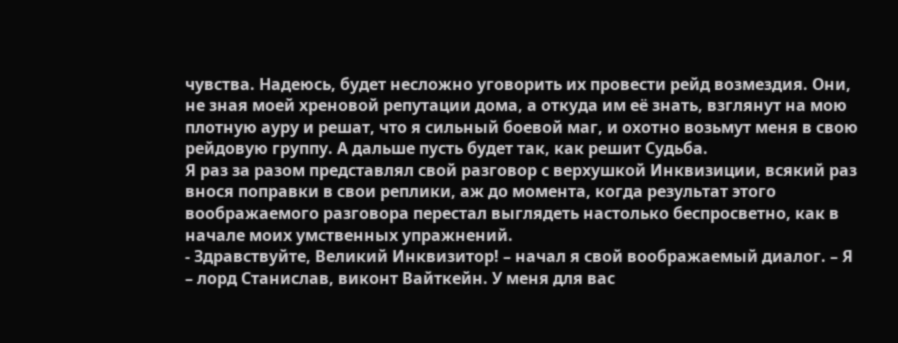чувства. Надеюсь, будет несложно уговорить их провести рейд возмездия. Они, не зная моей хреновой репутации дома, а откуда им её знать, взглянут на мою плотную ауру и решат, что я сильный боевой маг, и охотно возьмут меня в свою рейдовую группу. А дальше пусть будет так, как решит Судьба.
Я раз за разом представлял свой разговор с верхушкой Инквизиции, всякий раз внося поправки в свои реплики, аж до момента, когда результат этого воображаемого разговора перестал выглядеть настолько беспросветно, как в начале моих умственных упражнений.
- Здравствуйте, Великий Инквизитор! – начал я свой воображаемый диалог. – Я – лорд Станислав, виконт Вайткейн. У меня для вас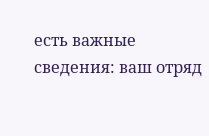есть важные сведения: ваш отряд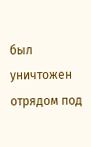был уничтожен отрядом под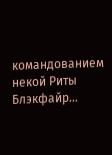командованием некой Риты Блэкфайр…